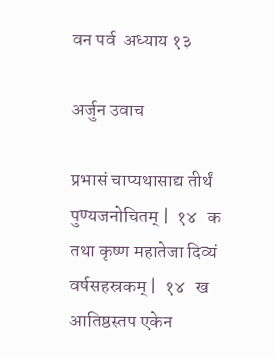वन पर्व  अध्याय १३

अर्जुन उवाच

प्रभासं चाप्यथासाद्य तीर्थं पुण्यजनोचितम् |  १४   क
तथा कृष्ण महातेजा दिव्यं वर्षसहस्रकम् |  १४   ख
आतिष्ठस्तप एकेन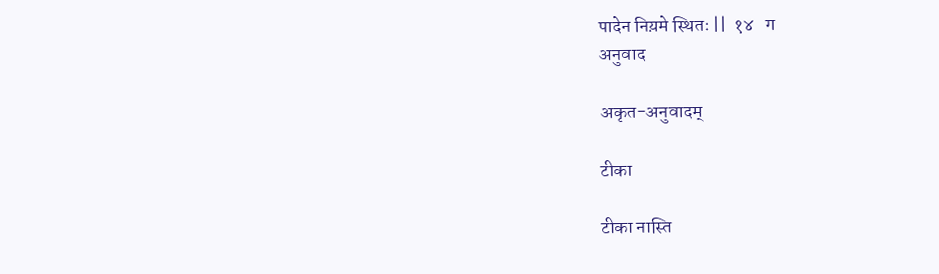पादेन निय़मे स्थितः ||  १४   ग
अनुवाद

अकृत-अनुवादम्

टीका

टीका नास्ति